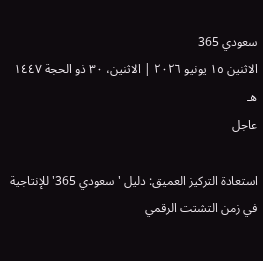سعودي 365
الاثنين ١٥ يونيو ٢٠٢٦ | الاثنين، ٣٠ ذو الحجة ١٤٤٧ هـ
عاجل

استعادة التركيز العميق: دليل 'سعودي 365' للإنتاجية في زمن التشتت الرقمي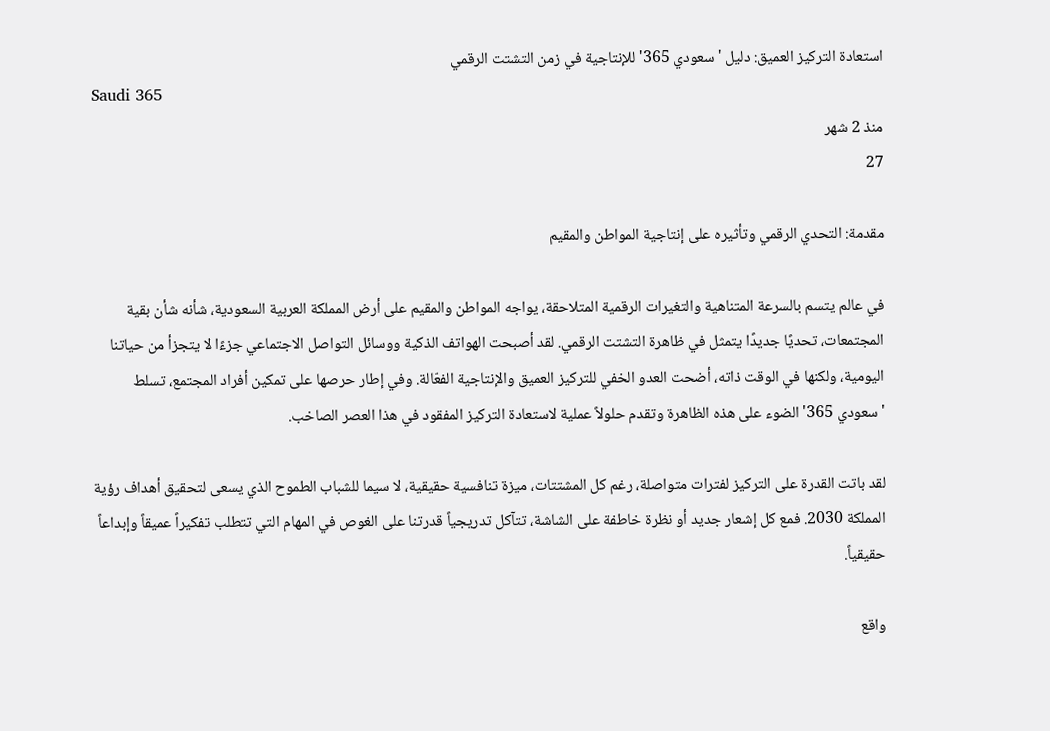استعادة التركيز العميق: دليل 'سعودي 365' للإنتاجية في زمن التشتت الرقمي
Saudi 365
منذ 2 شهر
27

مقدمة: التحدي الرقمي وتأثيره على إنتاجية المواطن والمقيم

في عالم يتسم بالسرعة المتناهية والتغيرات الرقمية المتلاحقة، يواجه المواطن والمقيم على أرض المملكة العربية السعودية، شأنه شأن بقية المجتمعات، تحديًا جديدًا يتمثل في ظاهرة التشتت الرقمي. لقد أصبحت الهواتف الذكية ووسائل التواصل الاجتماعي جزءًا لا يتجزأ من حياتنا اليومية، ولكنها في الوقت ذاته، أضحت العدو الخفي للتركيز العميق والإنتاجية الفعّالة. وفي إطار حرصها على تمكين أفراد المجتمع، تسلط 'سعودي 365' الضوء على هذه الظاهرة وتقدم حلولاً عملية لاستعادة التركيز المفقود في هذا العصر الصاخب.

لقد باتت القدرة على التركيز لفترات متواصلة، رغم كل المشتتات، ميزة تنافسية حقيقية، لا سيما للشباب الطموح الذي يسعى لتحقيق أهداف رؤية المملكة 2030. فمع كل إشعار جديد أو نظرة خاطفة على الشاشة، تتآكل تدريجياً قدرتنا على الغوص في المهام التي تتطلب تفكيراً عميقاً وإبداعاً حقيقياً.

واقع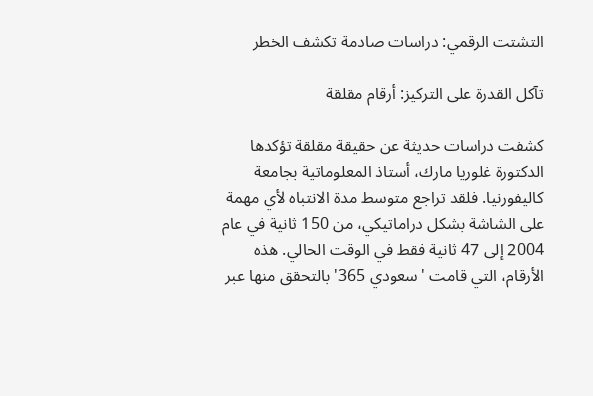التشتت الرقمي: دراسات صادمة تكشف الخطر

تآكل القدرة على التركيز: أرقام مقلقة

كشفت دراسات حديثة عن حقيقة مقلقة تؤكدها الدكتورة غلوريا مارك، أستاذ المعلوماتية بجامعة كاليفورنيا. فلقد تراجع متوسط مدة الانتباه لأي مهمة على الشاشة بشكل دراماتيكي، من 150 ثانية في عام 2004 إلى 47 ثانية فقط في الوقت الحالي. هذه الأرقام، التي قامت 'سعودي 365' بالتحقق منها عبر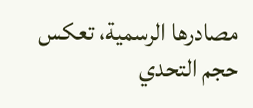مصادرها الرسمية، تعكس حجم التحدي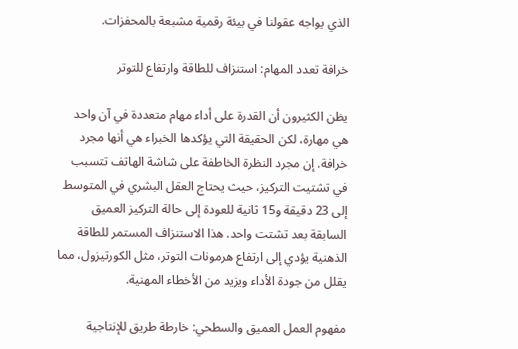الذي يواجه عقولنا في بيئة رقمية مشبعة بالمحفزات.

خرافة تعدد المهام: استنزاف للطاقة وارتفاع للتوتر

يظن الكثيرون أن القدرة على أداء مهام متعددة في آن واحد هي مهارة، لكن الحقيقة التي يؤكدها الخبراء هي أنها مجرد خرافة. إن مجرد النظرة الخاطفة على شاشة الهاتف تتسبب في تشتيت التركيز، حيث يحتاج العقل البشري في المتوسط إلى 23 دقيقة و15 ثانية للعودة إلى حالة التركيز العميق السابقة بعد تشتت واحد. هذا الاستنزاف المستمر للطاقة الذهنية يؤدي إلى ارتفاع هرمونات التوتر، مثل الكورتيزول، مما يقلل من جودة الأداء ويزيد من الأخطاء المهنية.

مفهوم العمل العميق والسطحي: خارطة طريق للإنتاجية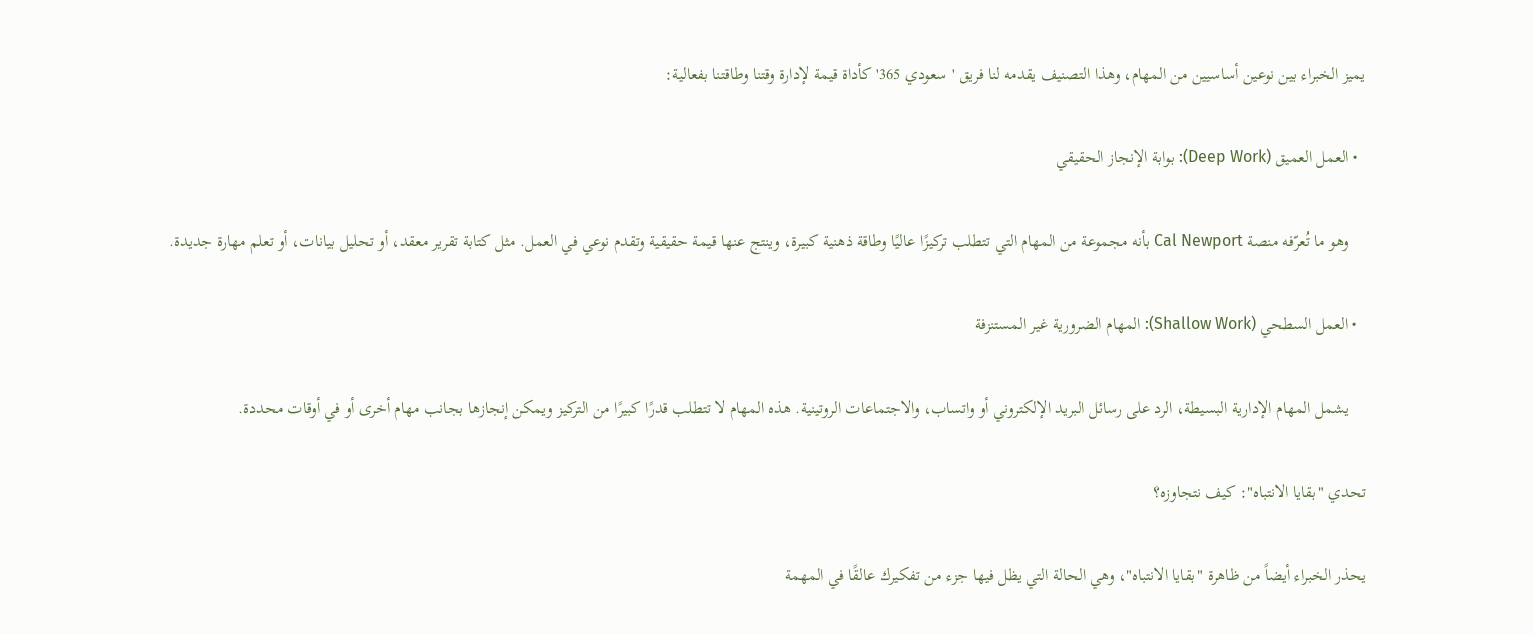يميز الخبراء بين نوعين أساسيين من المهام، وهذا التصنيف يقدمه لنا فريق 'سعودي 365' كأداة قيمة لإدارة وقتنا وطاقتنا بفعالية:

  • العمل العميق (Deep Work): بوابة الإنجاز الحقيقي

    وهو ما تُعرّفه منصة Cal Newport بأنه مجموعة من المهام التي تتطلب تركيزًا عاليًا وطاقة ذهنية كبيرة، وينتج عنها قيمة حقيقية وتقدم نوعي في العمل. مثل كتابة تقرير معقد، أو تحليل بيانات، أو تعلم مهارة جديدة.

  • العمل السطحي (Shallow Work): المهام الضرورية غير المستنزفة

    يشمل المهام الإدارية البسيطة، الرد على رسائل البريد الإلكتروني أو واتساب، والاجتماعات الروتينية. هذه المهام لا تتطلب قدرًا كبيرًا من التركيز ويمكن إنجازها بجانب مهام أخرى أو في أوقات محددة.

تحدي "بقايا الانتباه": كيف نتجاوزه؟

يحذر الخبراء أيضاً من ظاهرة "بقايا الانتباه"، وهي الحالة التي يظل فيها جزء من تفكيرك عالقًا في المهمة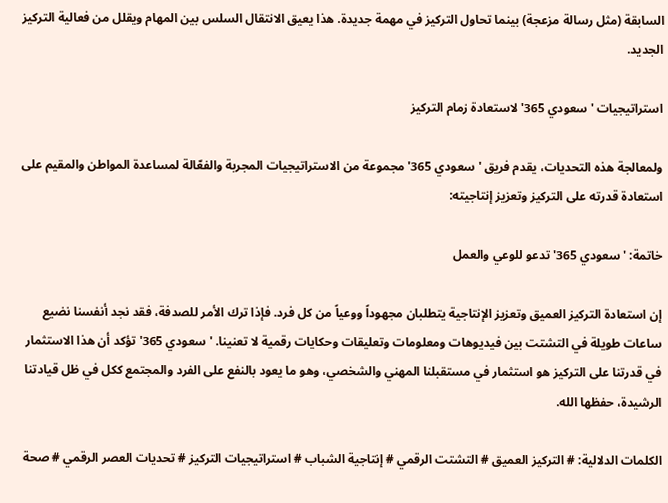السابقة (مثل رسالة مزعجة) بينما تحاول التركيز في مهمة جديدة. هذا يعيق الانتقال السلس بين المهام ويقلل من فعالية التركيز الجديد.

استراتيجيات 'سعودي 365' لاستعادة زمام التركيز

ولمعالجة هذه التحديات، يقدم فريق 'سعودي 365' مجموعة من الاستراتيجيات المجربة والفعّالة لمساعدة المواطن والمقيم على استعادة قدرته على التركيز وتعزيز إنتاجيته:

خاتمة: 'سعودي 365' تدعو للوعي والعمل

إن استعادة التركيز العميق وتعزيز الإنتاجية يتطلبان مجهوداً ووعياً من كل فرد. فإذا ترك الأمر للصدفة، فقد نجد أنفسنا نضيع ساعات طويلة في التشتت بين فيديوهات ومعلومات وتعليقات وحكايات رقمية لا تعنينا. 'سعودي 365' تؤكد أن هذا الاستثمار في قدرتنا على التركيز هو استثمار في مستقبلنا المهني والشخصي، وهو ما يعود بالنفع على الفرد والمجتمع ككل في ظل قيادتنا الرشيدة، حفظها الله.

الكلمات الدلالية: # التركيز العميق # التشتت الرقمي # إنتاجية الشباب # استراتيجيات التركيز # تحديات العصر الرقمي # صحة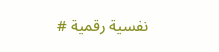نفسية رقمية #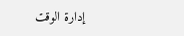إدارة الوقت